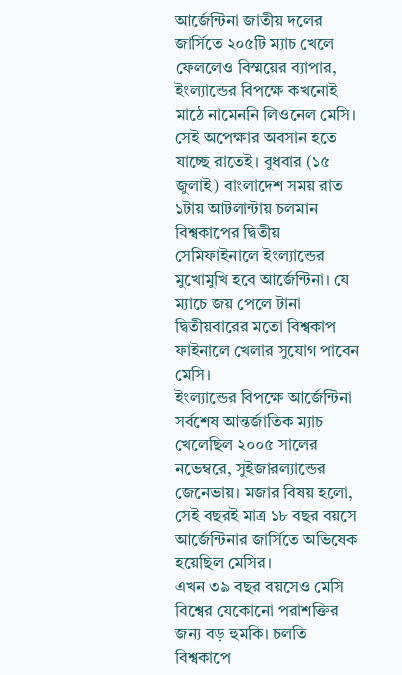আর্জেন্টিনা জাতীয় দলের জার্সিতে ২০৫টি ম্যাচ খেলে ফেললেও বিস্ময়ের ব্যাপার, ইংল্যান্ডের বিপক্ষে কখনোই মাঠে নামেননি লিওনেল মেসি। সেই অপেক্ষার অবসান হতে যাচ্ছে রাতেই। বুধবার (১৫ জুলাই) বাংলাদেশ সময় রাত ১টায় আটলান্টায় চলমান বিশ্বকাপের দ্বিতীয় সেমিফাইনালে ইংল্যান্ডের মুখোমুখি হবে আর্জেন্টিনা। যে ম্যাচে জয় পেলে টানা দ্বিতীয়বারের মতো বিশ্বকাপ ফাইনালে খেলার সুযোগ পাবেন মেসি।
ইংল্যান্ডের বিপক্ষে আর্জেন্টিনা সর্বশেষ আন্তর্জাতিক ম্যাচ খেলেছিল ২০০৫ সালের নভেম্বরে, সুইজারল্যান্ডের জেনেভায়। মজার বিষয় হলো, সেই বছরই মাত্র ১৮ বছর বয়সে আর্জেন্টিনার জার্সিতে অভিষেক হয়েছিল মেসির।
এখন ৩৯ বছর বয়সেও মেসি বিশ্বের যেকোনো পরাশক্তির জন্য বড় হুমকি। চলতি বিশ্বকাপে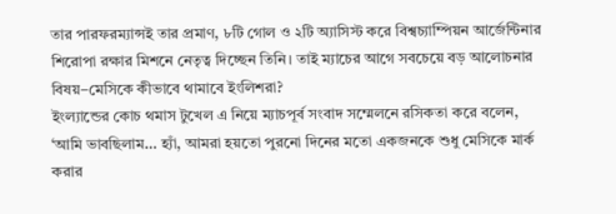তার পারফরম্যান্সই তার প্রমাণ, ৮টি গোল ও ২টি অ্যাসিস্ট করে বিশ্বচ্যাম্পিয়ন আর্জেন্টিনার শিরোপা রক্ষার মিশনে নেতৃত্ব দিচ্ছেন তিনি। তাই ম্যাচের আগে সবচেয়ে বড় আলোচনার বিষয়–মেসিকে কীভাবে থামাবে ইংলিশরা?
ইংল্যান্ডের কোচ থমাস টুখেল এ নিয়ে ম্যাচপূর্ব সংবাদ সম্মেলনে রসিকতা করে বলেন, ‘আমি ভাবছিলাম… হ্যাঁ, আমরা হয়তো পুরনো দিনের মতো একজনকে শুধু মেসিকে মার্ক করার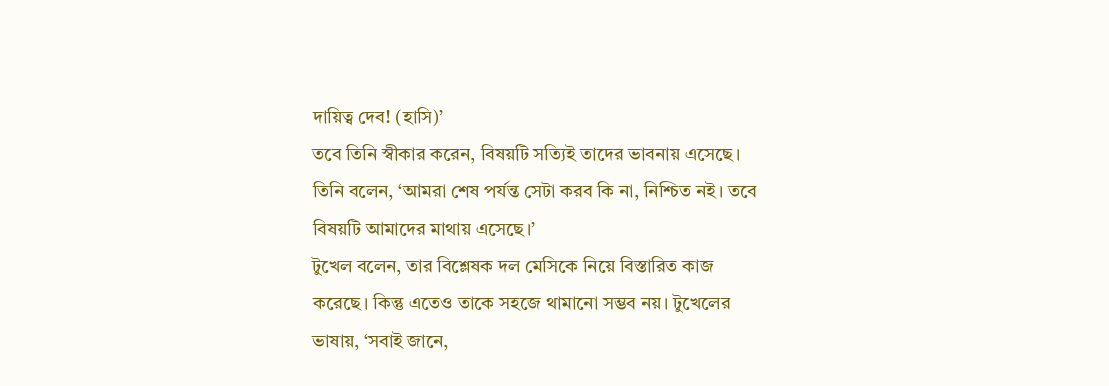দায়িত্ব দেব! (হাসি)’
তবে তিনি স্বীকার করেন, বিষয়টি সত্যিই তাদের ভাবনায় এসেছে। তিনি বলেন, ‘আমরা শেষ পর্যন্ত সেটা করব কি না, নিশ্চিত নই। তবে বিষয়টি আমাদের মাথায় এসেছে।’
টুখেল বলেন, তার বিশ্লেষক দল মেসিকে নিয়ে বিস্তারিত কাজ করেছে। কিন্তু এতেও তাকে সহজে থামানো সম্ভব নয়। টুখেলের ভাষায়, ‘সবাই জানে,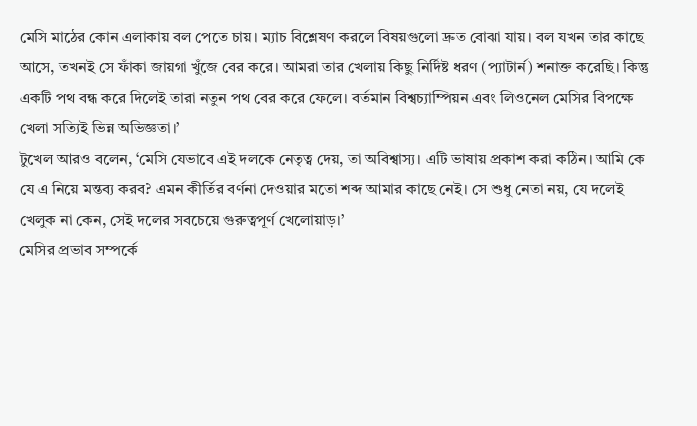মেসি মাঠের কোন এলাকায় বল পেতে চায়। ম্যাচ বিশ্লেষণ করলে বিষয়গুলো দ্রুত বোঝা যায়। বল যখন তার কাছে আসে, তখনই সে ফাঁকা জায়গা খুঁজে বের করে। আমরা তার খেলায় কিছু নির্দিষ্ট ধরণ (প্যাটার্ন) শনাক্ত করেছি। কিন্তু একটি পথ বন্ধ করে দিলেই তারা নতুন পথ বের করে ফেলে। বর্তমান বিশ্বচ্যাম্পিয়ন এবং লিওনেল মেসির বিপক্ষে খেলা সত্যিই ভিন্ন অভিজ্ঞতা।’
টুখেল আরও বলেন, ‘মেসি যেভাবে এই দলকে নেতৃত্ব দেয়, তা অবিশ্বাস্য। এটি ভাষায় প্রকাশ করা কঠিন। আমি কে যে এ নিয়ে মন্তব্য করব? এমন কীর্তির বর্ণনা দেওয়ার মতো শব্দ আমার কাছে নেই। সে শুধু নেতা নয়, যে দলেই খেলুক না কেন, সেই দলের সবচেয়ে গুরুত্বপূর্ণ খেলোয়াড়।’
মেসির প্রভাব সম্পর্কে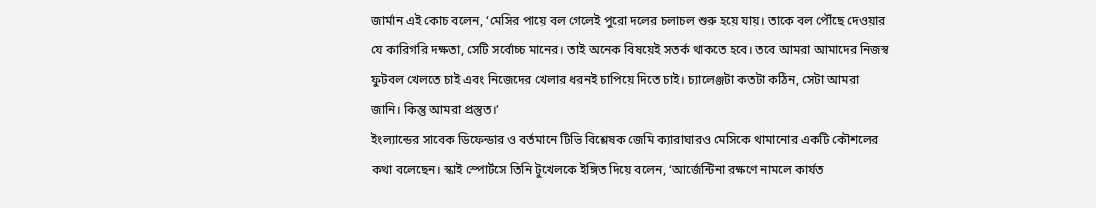জার্মান এই কোচ বলেন, ‘মেসির পায়ে বল গেলেই পুরো দলের চলাচল শুরু হয়ে যায়। তাকে বল পৌঁছে দেওয়ার যে কারিগরি দক্ষতা, সেটি সর্বোচ্চ মানের। তাই অনেক বিষয়েই সতর্ক থাকতে হবে। তবে আমরা আমাদের নিজস্ব ফুটবল খেলতে চাই এবং নিজেদের খেলার ধরনই চাপিয়ে দিতে চাই। চ্যালেঞ্জটা কতটা কঠিন, সেটা আমরা জানি। কিন্তু আমরা প্রস্তুত।’
ইংল্যান্ডের সাবেক ডিফেন্ডার ও বর্তমানে টিভি বিশ্লেষক জেমি ক্যারাঘারও মেসিকে থামানোর একটি কৌশলের কথা বলেছেন। স্কাই স্পোর্টসে তিনি টুখেলকে ইঙ্গিত দিয়ে বলেন, ‘আর্জেন্টিনা রক্ষণে নামলে কার্যত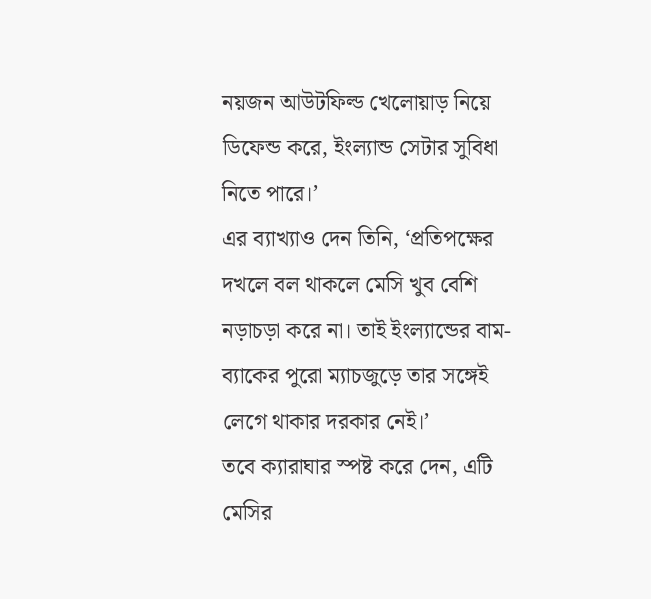নয়জন আউটফিল্ড খেলোয়াড় নিয়ে ডিফেন্ড করে, ইংল্যান্ড সেটার সুবিধা নিতে পারে।’
এর ব্যাখ্যাও দেন তিনি, ‘প্রতিপক্ষের দখলে বল থাকলে মেসি খুব বেশি নড়াচড়া করে না। তাই ইংল্যান্ডের বাম-ব্যাকের পুরো ম্যাচজুড়ে তার সঙ্গেই লেগে থাকার দরকার নেই।’
তবে ক্যারাঘার স্পষ্ট করে দেন, এটি মেসির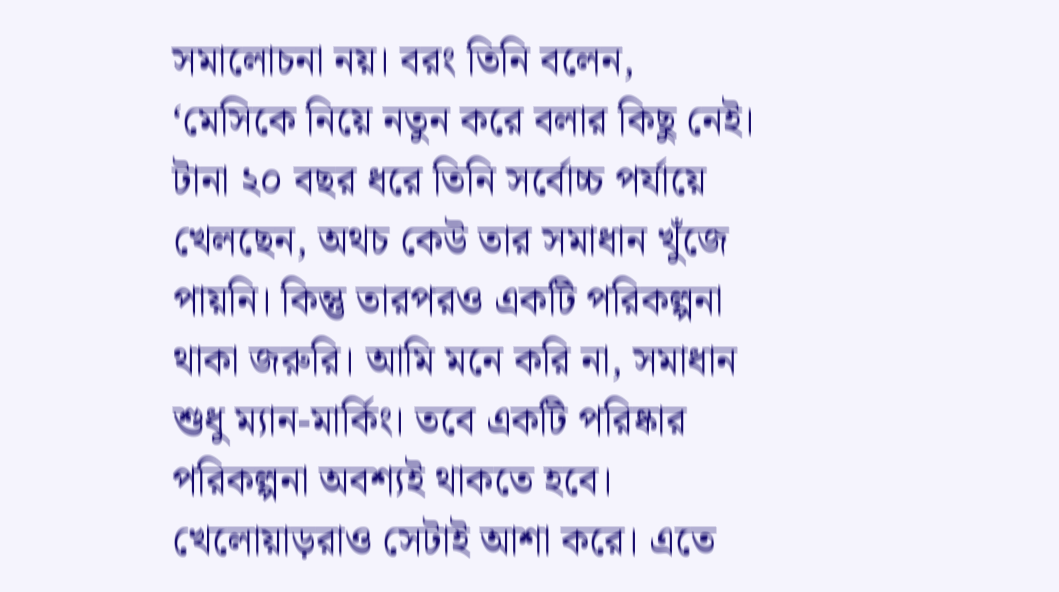সমালোচনা নয়। বরং তিনি বলেন, ‘মেসিকে নিয়ে নতুন করে বলার কিছু নেই। টানা ২০ বছর ধরে তিনি সর্বোচ্চ পর্যায়ে খেলছেন, অথচ কেউ তার সমাধান খুঁজে পায়নি। কিন্তু তারপরও একটি পরিকল্পনা থাকা জরুরি। আমি মনে করি না, সমাধান শুধু ম্যান-মার্কিং। তবে একটি পরিষ্কার পরিকল্পনা অবশ্যই থাকতে হবে। খেলোয়াড়রাও সেটাই আশা করে। এতে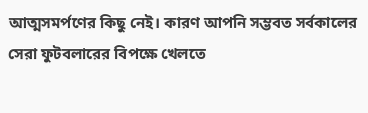আত্মসমর্পণের কিছু নেই। কারণ আপনি সম্ভবত সর্বকালের সেরা ফুটবলারের বিপক্ষে খেলতে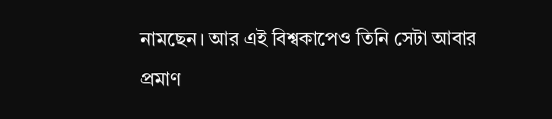নামছেন। আর এই বিশ্বকাপেও তিনি সেটা আবার প্রমাণ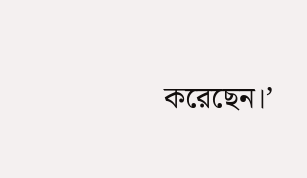করেছেন।’